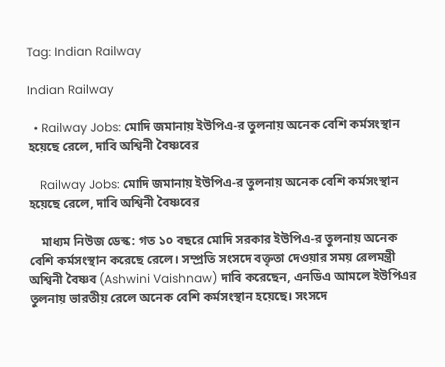Tag: Indian Railway

Indian Railway

  • Railway Jobs: মোদি জমানায় ইউপিএ-র তুলনায় অনেক বেশি কর্মসংস্থান হয়েছে রেলে, দাবি অশ্বিনী বৈষ্ণবের

    Railway Jobs: মোদি জমানায় ইউপিএ-র তুলনায় অনেক বেশি কর্মসংস্থান হয়েছে রেলে, দাবি অশ্বিনী বৈষ্ণবের

    মাধ্যম নিউজ ডেস্ক: গত ১০ বছরে মোদি সরকার ইউপিএ-র তুলনায় অনেক বেশি কর্মসংস্থান করেছে রেলে। সম্প্রতি সংসদে বক্তৃতা দেওয়ার সময় রেলমন্ত্রী অশ্বিনী বৈষ্ণব (Ashwini Vaishnaw) দাবি করেছেন, এনডিএ আমলে ইউপিএর তুলনায় ভারতীয় রেলে অনেক বেশি কর্মসংস্থান হয়েছে। সংসদে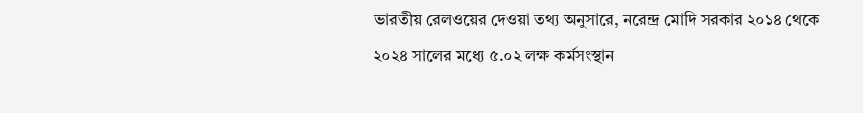ভারতীয় রেলওয়ের দেওয়া তথ্য অনুসারে, নরেন্দ্র মোদি সরকার ২০১৪ থেকে ২০২৪ সালের মধ্যে ৫.০২ লক্ষ কর্মসংস্থান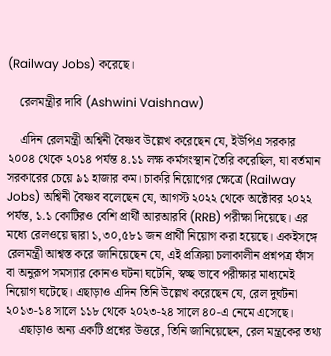(Railway Jobs) করেছে।

    রেলমন্ত্রীর দাবি (Ashwini Vaishnaw)

    এদিন রেলমন্ত্রী অশ্বিনী বৈষ্ণব উল্লেখ করেছেন যে, ইউপিএ সরকার ২০০৪ থেকে ২০১৪ পর্যন্ত ৪.১১ লক্ষ কর্মসংস্থান তৈরি করেছিল, যা বর্তমান সরকারের চেয়ে ৯১ হাজার কম। চাকরি নিয়োগের ক্ষেত্রে (Railway Jobs) অশ্বিনী বৈষ্ণব বলেছেন যে, আগস্ট ২০২২ থেকে অক্টোবর ২০২২ পর্যন্ত, ১.১ কোটিরও বেশি প্রার্থী আরআরবি (RRB) পরীক্ষা দিয়েছে। এর মধ্যে রেলওয়ে দ্বারা ১,৩০,৫৮১ জন প্রার্থী নিয়োগ করা হয়েছে। একইসঙ্গে রেলমন্ত্রী আশ্বস্ত করে জানিয়েছেন যে, এই প্রক্রিয়া চলাকালীন প্রশ্নপত্র ফাঁস বা অনুরূপ সমস্যার কোনও ঘটনা ঘটেনি, স্বচ্ছ ভাবে পরীক্ষার মাধ্যমেই নিয়োগ ঘটেছে। এছাড়াও এদিন তিনি উল্লেখ করেছেন যে, রেল দুর্ঘটনা ২০১৩-১৪ সালে ১১৮ থেকে ২০২৩-২৪ সালে ৪০-এ নেমে এসেছে।
    এছাড়াও অন্য একটি প্রশ্নের উত্তরে, তিনি জানিয়েছেন, রেল মন্ত্রকের তথ্য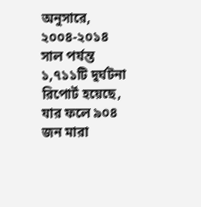অনুসারে, ২০০৪-২০১৪ সাল পর্যন্ত ১,৭১১টি দুর্ঘটনা রিপোর্ট হয়েছে, যার ফলে ৯০৪ জন মারা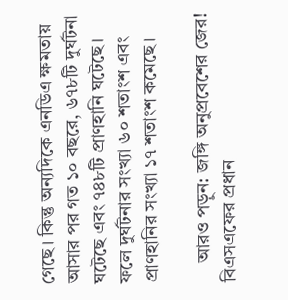গেছে। কিন্তু অন্যদিকে এনডিএ ক্ষমতায় আসার পর গত ১০ বছরে, ৬৭৮টি দুর্ঘটনা ঘটেছে এবং ৭৪৮টি প্রাণহানি ঘটেছে। ফলে দুর্ঘটনার সংখ্যা ৬০ শতাংশ এবং প্রাণহানির সংখ্যা ১৭ শতাংশ কমেছে।

    আরও পড়ুন: জঙ্গি অনুপ্রবেশের জের! বিএসএফের প্রধান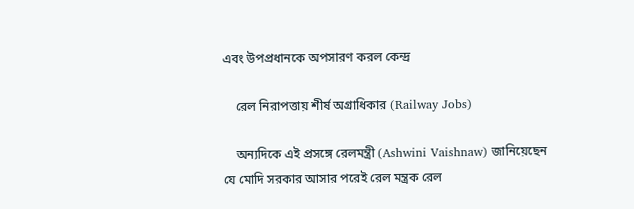এবং উপপ্রধানকে অপসারণ করল কেন্দ্র

    রেল নিরাপত্তায় শীর্ষ অগ্রাধিকার (Railway Jobs)

    অন্যদিকে এই প্রসঙ্গে রেলমন্ত্রী (Ashwini Vaishnaw) জানিয়েছেন যে মোদি সরকার আসার পরেই রেল মন্ত্রক রেল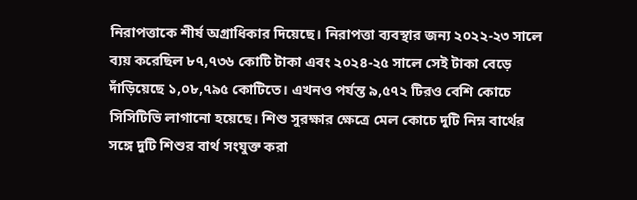নিরাপত্তাকে শীর্ষ অগ্রাধিকার দিয়েছে। নিরাপত্তা ব্যবস্থার জন্য ২০২২-২৩ সালে ব্যয় করেছিল ৮৭,৭৩৬ কোটি টাকা এবং ২০২৪-২৫ সালে সেই টাকা বেড়ে দাঁড়িয়েছে ১,০৮,৭৯৫ কোটিতে। এখনও পর্যন্ত ৯,৫৭২ টিরও বেশি কোচে সিসিটিভি লাগানো হয়েছে। শিশু সুরক্ষার ক্ষেত্রে মেল কোচে দুটি নিম্ন বার্থের সঙ্গে দুটি শিশুর বার্থ সংযুক্ত করা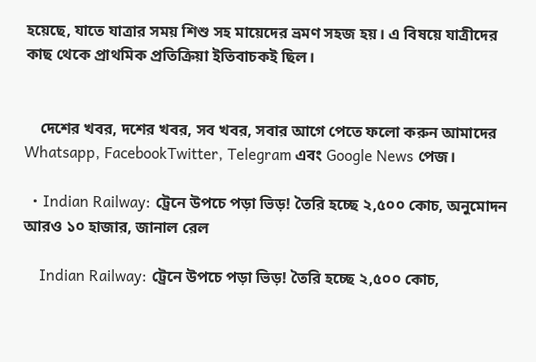হয়েছে, যাতে যাত্রার সময় শিশু সহ মায়েদের ভ্রমণ সহজ হয়। এ বিষয়ে যাত্রীদের কাছ থেকে প্রাথমিক প্রতিক্রিয়া ইতিবাচকই ছিল।


    দেশের খবর, দশের খবর, সব খবর, সবার আগে পেতে ফলো করুন আমাদের  Whatsapp, FacebookTwitter, Telegram এবং Google News পেজ।

  • Indian Railway: ট্রেনে উপচে পড়া ভিড়! তৈরি হচ্ছে ২,৫০০ কোচ, অনুমোদন আরও ১০ হাজার, জানাল রেল

    Indian Railway: ট্রেনে উপচে পড়া ভিড়! তৈরি হচ্ছে ২,৫০০ কোচ,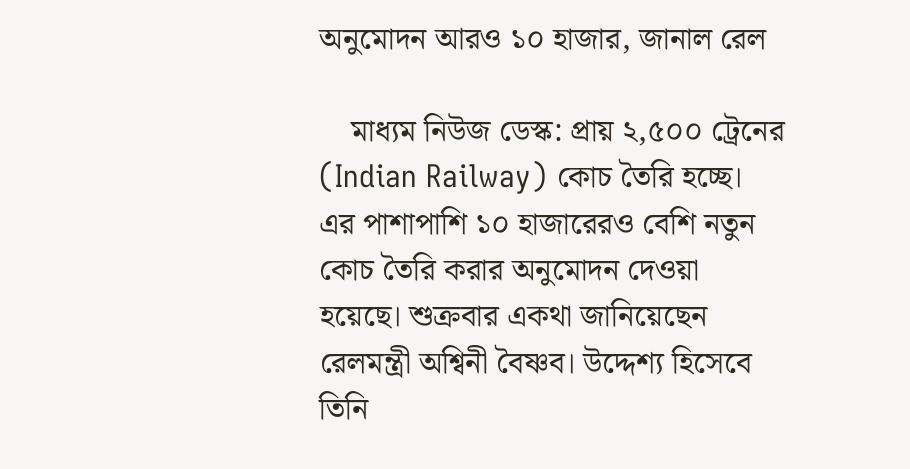অনুমোদন আরও ১০ হাজার, জানাল রেল

    মাধ্যম নিউজ ডেস্ক: প্রায় ২,৫০০ ট্রেনের (Indian Railway) কোচ তৈরি হচ্ছে। এর পাশাপাশি ১০ হাজারেরও বেশি নতুন কোচ তৈরি করার অনুমোদন দেওয়া হয়েছে। শুক্রবার একথা জানিয়েছেন রেলমন্ত্রী অশ্বিনী বৈষ্ণব। উদ্দেশ্য হিসেবে তিনি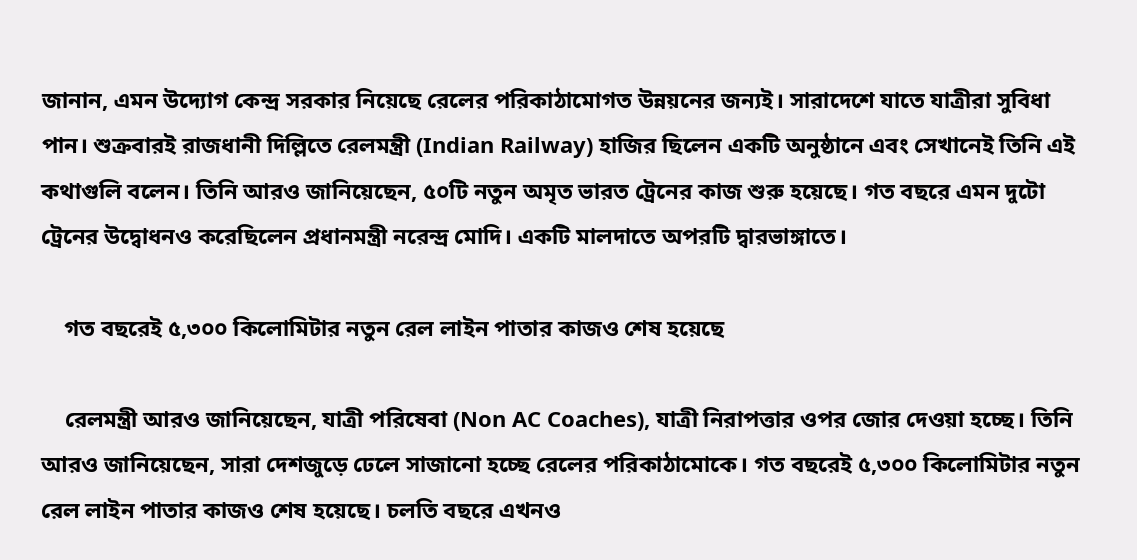জানান, এমন উদ্যোগ কেন্দ্র সরকার নিয়েছে রেলের পরিকাঠামোগত উন্নয়নের জন্যই। সারাদেশে যাতে যাত্রীরা সুবিধা পান। শুক্রবারই রাজধানী দিল্লিতে রেলমন্ত্রী (Indian Railway) হাজির ছিলেন একটি অনুষ্ঠানে এবং সেখানেই তিনি এই কথাগুলি বলেন। তিনি আরও জানিয়েছেন, ৫০টি নতুন অমৃত ভারত ট্রেনের কাজ শুরু হয়েছে। গত বছরে এমন দুটো ট্রেনের উদ্বোধনও করেছিলেন প্রধানমন্ত্রী নরেন্দ্র মোদি। একটি মালদাতে অপরটি দ্বারভাঙ্গাতে।

    গত বছরেই ৫,৩০০ কিলোমিটার নতুন রেল লাইন পাতার কাজও শেষ হয়েছে

    রেলমন্ত্রী আরও জানিয়েছেন, যাত্রী পরিষেবা (Non AC Coaches), যাত্রী নিরাপত্তার ওপর জোর দেওয়া হচ্ছে। তিনি আরও জানিয়েছেন, সারা দেশজুড়ে ঢেলে সাজানো হচ্ছে রেলের পরিকাঠামোকে। গত বছরেই ৫,৩০০ কিলোমিটার নতুন রেল লাইন পাতার কাজও শেষ হয়েছে। চলতি বছরে এখনও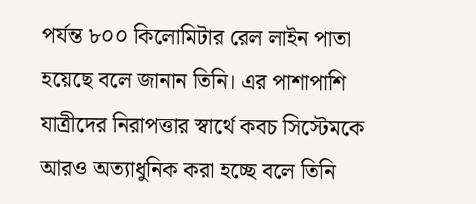পর্যন্ত ৮০০ কিলোমিটার রেল লাইন পাতা হয়েছে বলে জানান তিনি। এর পাশাপাশি যাত্রীদের নিরাপত্তার স্বার্থে কবচ সিস্টেমকে আরও অত্যাধুনিক করা হচ্ছে বলে তিনি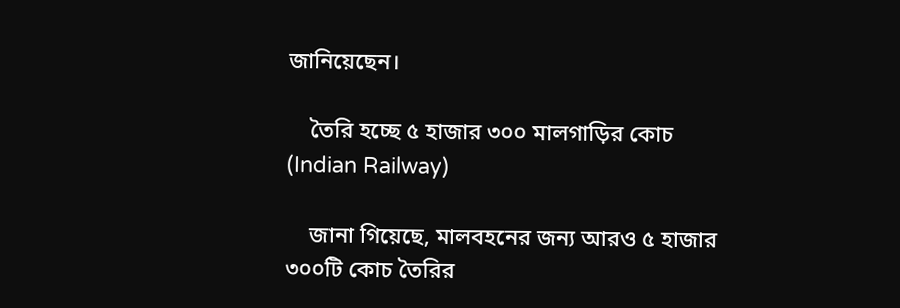জানিয়েছেন।

    তৈরি হচ্ছে ৫ হাজার ৩০০ মালগাড়ির কোচ (Indian Railway)

    জানা গিয়েছে, মালবহনের জন্য আরও ৫ হাজার ৩০০টি কোচ তৈরির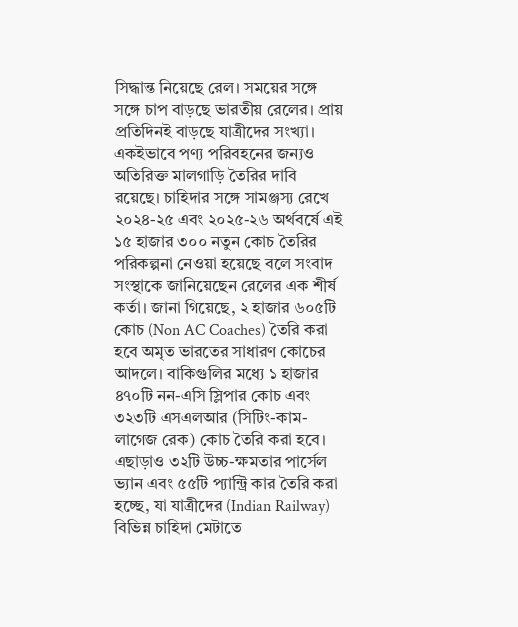সিদ্ধান্ত নিয়েছে রেল। সময়ের সঙ্গে সঙ্গে চাপ বাড়ছে ভারতীয় রেলের। প্রায় প্রতিদিনই বাড়ছে যাত্রীদের সংখ্যা। একইভাবে পণ্য পরিবহনের জন্যও অতিরিক্ত মালগাড়ি তৈরির দাবি রয়েছে। চাহিদার সঙ্গে সামঞ্জস্য রেখে ২০২৪-২৫ এবং ২০২৫-২৬ অর্থবর্ষে এই ১৫ হাজার ৩০০ নতুন কোচ তৈরির পরিকল্পনা নেওয়া হয়েছে বলে সংবাদ সংস্থাকে জানিয়েছেন রেলের এক শীর্ষ কর্তা। জানা গিয়েছে, ২ হাজার ৬০৫টি কোচ (Non AC Coaches) তৈরি করা হবে অমৃত ভারতের সাধারণ কোচের আদলে। বাকিগুলির মধ্যে ১ হাজার ৪৭০টি নন-এসি স্লিপার কোচ এবং ৩২৩টি এসএলআর (সিটিং-কাম-লাগেজ রেক) কোচ তৈরি করা হবে। এছাড়াও ৩২টি উচ্চ-ক্ষমতার পার্সেল ভ্যান এবং ৫৫টি প্যান্ট্রি কার তৈরি করা হচ্ছে, যা যাত্রীদের (Indian Railway) বিভিন্ন চাহিদা মেটাতে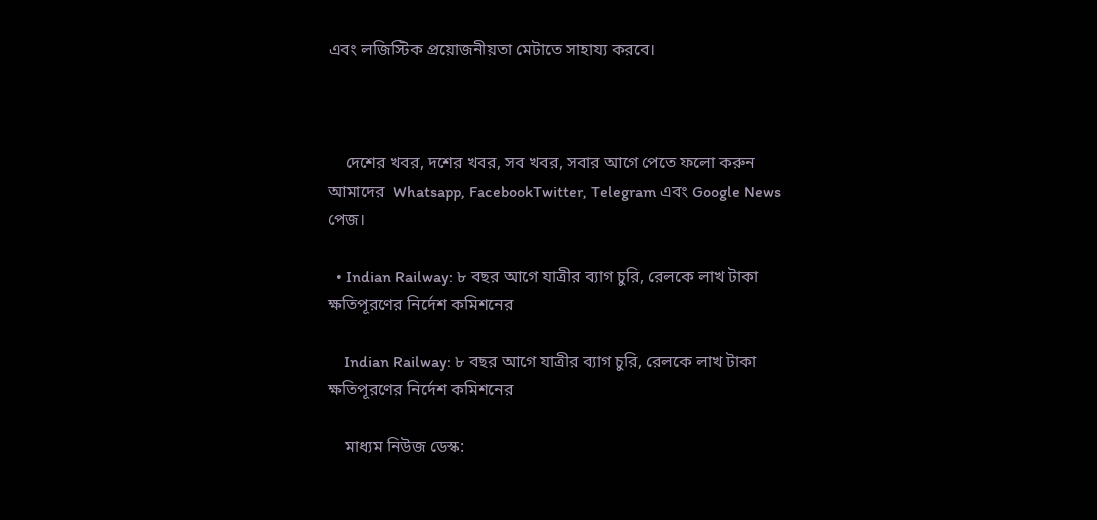এবং লজিস্টিক প্রয়োজনীয়তা মেটাতে সাহায্য করবে।



    দেশের খবর, দশের খবর, সব খবর, সবার আগে পেতে ফলো করুন আমাদের  Whatsapp, FacebookTwitter, Telegram এবং Google News পেজ।

  • Indian Railway: ৮ বছর আগে যাত্রীর ব্যাগ চুরি, রেলকে লাখ টাকা ক্ষতিপূরণের নির্দেশ কমিশনের

    Indian Railway: ৮ বছর আগে যাত্রীর ব্যাগ চুরি, রেলকে লাখ টাকা ক্ষতিপূরণের নির্দেশ কমিশনের

    মাধ্যম নিউজ ডেস্ক: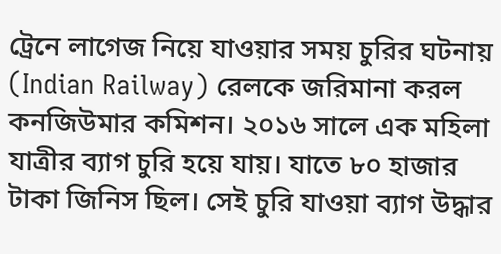ট্রেনে লাগেজ নিয়ে যাওয়ার সময় চুরির ঘটনায় (Indian Railway) রেলকে জরিমানা করল কনজিউমার কমিশন। ২০১৬ সালে এক মহিলা যাত্রীর ব্যাগ চুরি হয়ে যায়। যাতে ৮০ হাজার টাকা জিনিস ছিল। সেই চুরি যাওয়া ব্যাগ উদ্ধার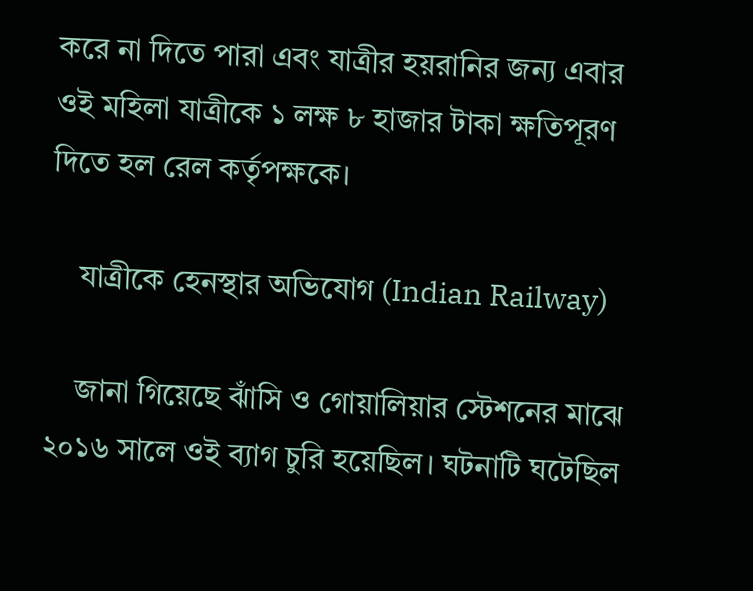করে না দিতে পারা এবং যাত্রীর হয়রানির জন্য এবার ওই মহিলা যাত্রীকে ১ লক্ষ ৮ হাজার টাকা ক্ষতিপূরণ দিতে হল রেল কর্তৃপক্ষকে।

    যাত্রীকে হেনস্থার অভিযোগ (Indian Railway)

    জানা গিয়েছে ঝাঁসি ও গোয়ালিয়ার স্টেশনের মাঝে ২০১৬ সালে ওই ব্যাগ চুরি হয়েছিল। ঘটনাটি ঘটেছিল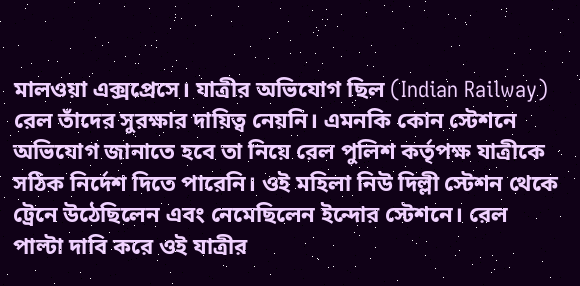মালওয়া এক্সপ্রেসে। যাত্রীর অভিযোগ ছিল (Indian Railway) রেল তাঁদের সুরক্ষার দায়িত্ব নেয়নি। এমনকি কোন স্টেশনে অভিযোগ জানাতে হবে তা নিয়ে রেল পুলিশ কর্তৃপক্ষ যাত্রীকে সঠিক নির্দেশ দিতে পারেনি। ওই মহিলা নিউ দিল্লী স্টেশন থেকে ট্রেনে উঠেছিলেন এবং নেমেছিলেন ইন্দোর স্টেশনে। রেল পাল্টা দাবি করে ওই যাত্রীর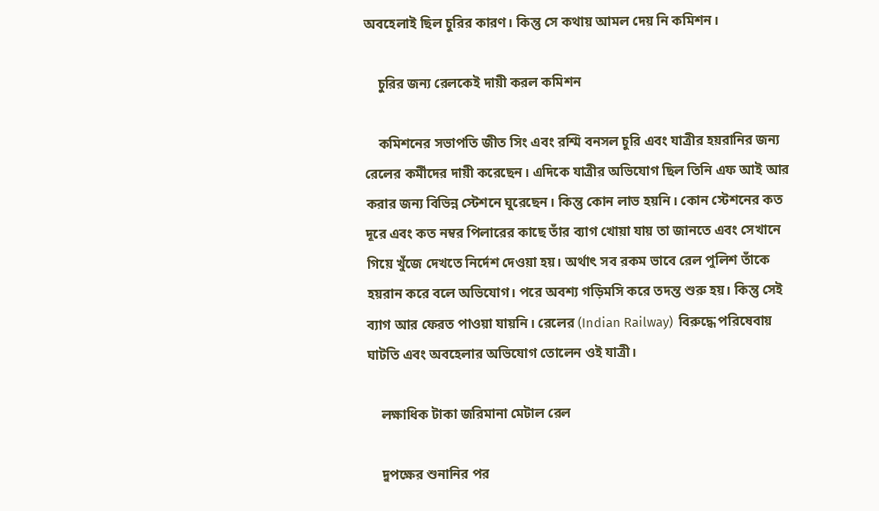অবহেলাই ছিল চুরির কারণ। কিন্তু সে কথায় আমল দেয় নি কমিশন।

    চুরির জন্য রেলকেই দায়ী করল কমিশন

    কমিশনের সভাপতি জীত সিং এবং রশ্মি বনসল চুরি এবং যাত্রীর হয়রানির জন্য রেলের কর্মীদের দায়ী করেছেন। এদিকে যাত্রীর অভিযোগ ছিল তিনি এফ আই আর করার জন্য বিভিন্ন স্টেশনে ঘুরেছেন। কিন্তু কোন লাভ হয়নি। কোন স্টেশনের কত দূরে এবং কত নম্বর পিলারের কাছে তাঁর ব্যাগ খোয়া যায় তা জানতে এবং সেখানে গিয়ে খুঁজে দেখতে নির্দেশ দেওয়া হয়। অর্থাৎ সব রকম ভাবে রেল পুলিশ তাঁকে হয়রান করে বলে অভিযোগ। পরে অবশ্য গড়িমসি করে তদন্ত শুরু হয়। কিন্তু সেই ব্যাগ আর ফেরত পাওয়া যায়নি। রেলের (Indian Railway)  বিরুদ্ধে পরিষেবায় ঘাটতি এবং অবহেলার অভিযোগ তোলেন ওই যাত্রী।

    লক্ষাধিক টাকা জরিমানা মেটাল রেল

    দুপক্ষের শুনানির পর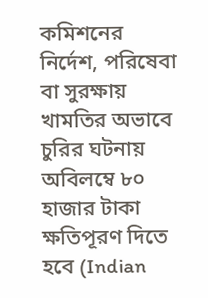কমিশনের নির্দেশ, পরিষেবা বা সুরক্ষায় খামতির অভাবে চুরির ঘটনায় অবিলম্বে ৮০ হাজার টাকা ক্ষতিপূরণ দিতে হবে (Indian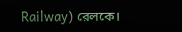Railway) রেলকে।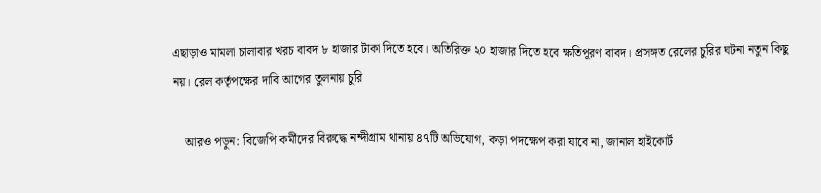এছাড়াও মামলা চালাবার খরচ বাবদ ৮ হাজার টাকা দিতে হবে। অতিরিক্ত ২০ হাজার দিতে হবে ক্ষতিপূরণ বাবদ। প্রসঙ্গত রেলের চুরির ঘটনা নতুন কিছু নয়। রেল কর্তৃপক্ষের দাবি আগের তুলনায় চুরি

    আরও পড়ুন: বিজেপি কর্মীদের বিরুদ্ধে নন্দীগ্রাম থানায় ৪৭টি অভিযোগ, কড়া পদক্ষেপ করা যাবে না, জানাল হাইকোর্ট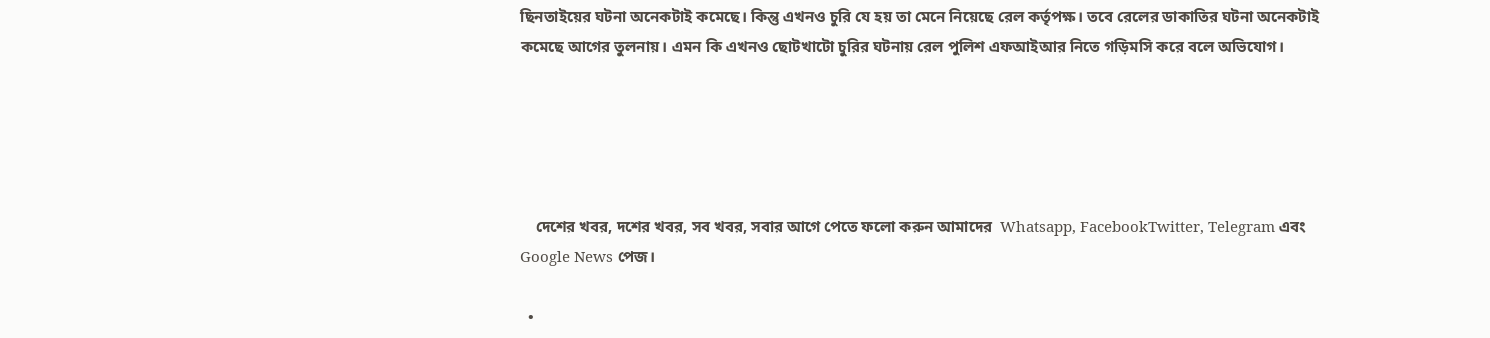ছিনতাইয়ের ঘটনা অনেকটাই কমেছে। কিন্তু এখনও চুরি যে হয় তা মেনে নিয়েছে রেল কর্তৃপক্ষ। তবে রেলের ডাকাতির ঘটনা অনেকটাই কমেছে আগের তুলনায়। এমন কি এখনও ছোটখাটো চুরির ঘটনায় রেল পুলিশ এফআইআর নিতে গড়িমসি করে বলে অভিযোগ।





    দেশের খবর, দশের খবর, সব খবর, সবার আগে পেতে ফলো করুন আমাদের  Whatsapp, FacebookTwitter, Telegram এবং Google News পেজ।

  •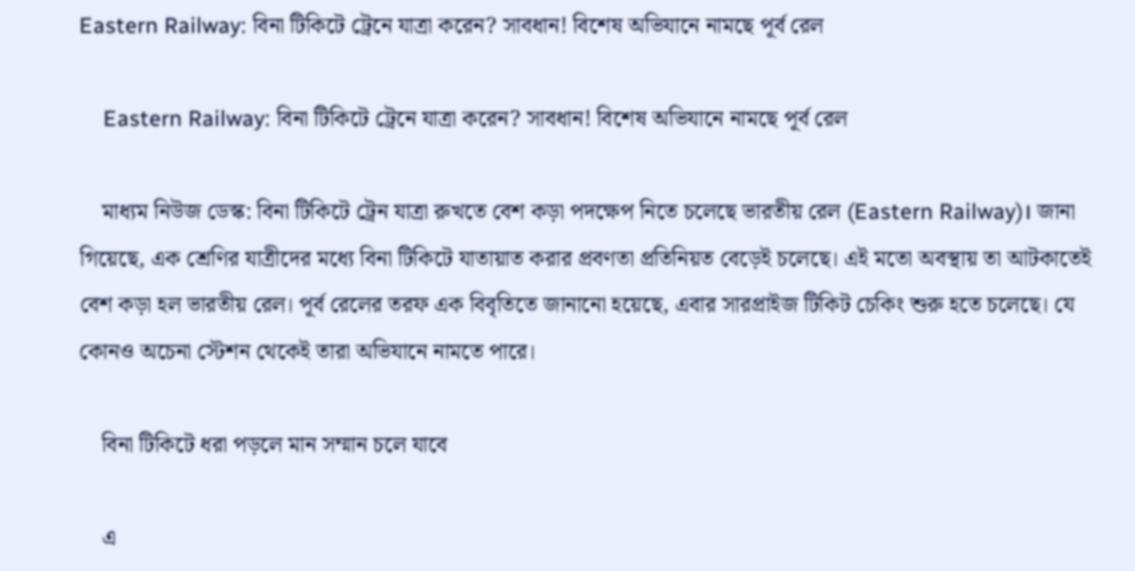Eastern Railway: বিনা টিকিটে ট্রেনে যাত্রা করেন? সাবধান! বিশেষ অভিযানে নামছে পূর্ব রেল

    Eastern Railway: বিনা টিকিটে ট্রেনে যাত্রা করেন? সাবধান! বিশেষ অভিযানে নামছে পূর্ব রেল

    মাধ্যম নিউজ ডেস্ক: বিনা টিকিটে ট্রেন যাত্রা রুখতে বেশ কড়া পদক্ষেপ নিতে চলেছে ভারতীয় রেল (Eastern Railway)। জানা গিয়েছে, এক শ্রেণির যাত্রীদের মধ্যে বিনা টিকিটে যাতায়াত করার প্রবণতা প্রতিনিয়ত বেড়েই চলেছে। এই মতো অবস্থায় তা আটকাতেই বেশ কড়া হল ভারতীয় রেল। পূর্ব রেলের তরফ এক বিবৃতিতে জানানো হয়েছে, এবার সারপ্রাইজ টিকিট চেকিং শুরু হতে চলেছে। যে কোনও অচেনা স্টেশন থেকেই তারা অভিযানে নামতে পারে।

    বিনা টিকিটে ধরা পড়লে মান সম্মান চলে যাবে

    এ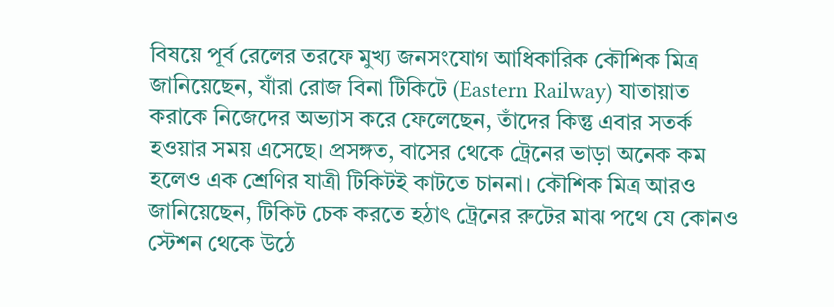বিষয়ে পূর্ব রেলের তরফে মুখ্য জনসংযোগ আধিকারিক কৌশিক মিত্র জানিয়েছেন, যাঁরা রোজ বিনা টিকিটে (Eastern Railway) যাতায়াত করাকে নিজেদের অভ্যাস করে ফেলেছেন, তাঁদের কিন্তু এবার সতর্ক হওয়ার সময় এসেছে। প্রসঙ্গত, বাসের থেকে ট্রেনের ভাড়া অনেক কম হলেও এক শ্রেণির যাত্রী টিকিটই কাটতে চাননা। কৌশিক মিত্র আরও জানিয়েছেন, টিকিট চেক করতে হঠাৎ ট্রেনের রুটের মাঝ পথে যে কোনও স্টেশন থেকে উঠে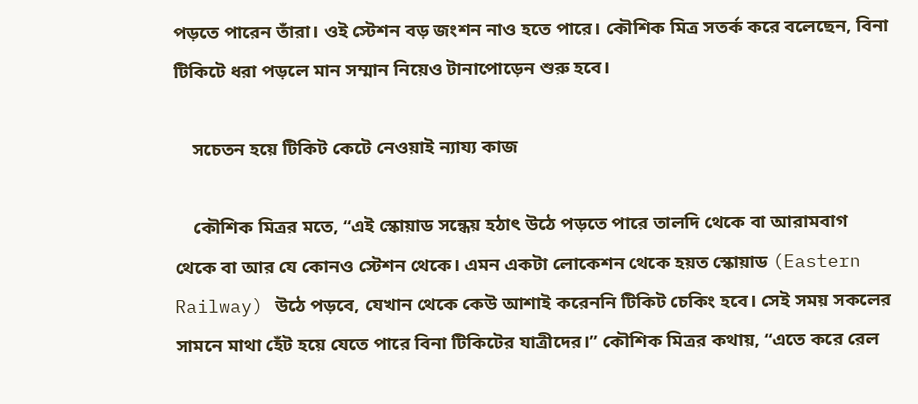পড়তে পারেন তাঁরা। ওই স্টেশন বড় জংশন নাও হতে পারে। কৌশিক মিত্র সতর্ক করে বলেছেন, বিনা টিকিটে ধরা পড়লে মান সম্মান নিয়েও টানাপোড়েন শুরু হবে।

    সচেতন হয়ে টিকিট কেটে নেওয়াই ন্যায্য কাজ

    কৌশিক মিত্রর মতে, ‘‘এই স্কোয়াড সন্ধেয় হঠাৎ উঠে পড়তে পারে তালদি থেকে বা আরামবাগ থেকে বা আর যে কোনও স্টেশন থেকে। এমন একটা লোকেশন থেকে হয়ত স্কোয়াড (Eastern Railway) উঠে পড়বে, যেখান থেকে কেউ আশাই করেননি টিকিট চেকিং হবে। সেই সময় সকলের সামনে মাথা হেঁট হয়ে যেতে পারে বিনা টিকিটের যাত্রীদের।’’ কৌশিক মিত্রর কথায়, ‘‘এতে করে রেল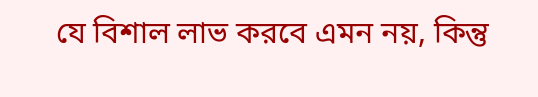যে বিশাল লাভ করবে এমন নয়, কিন্তু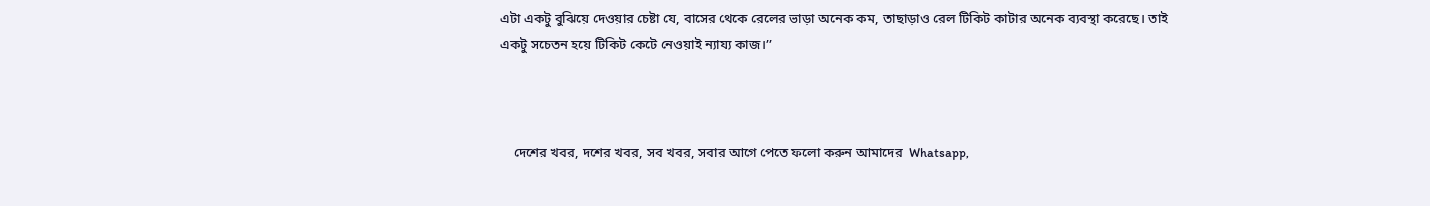এটা একটু বুঝিয়ে দেওয়ার চেষ্টা যে, বাসের থেকে রেলের ভাড়া অনেক কম, তাছাড়াও রেল টিকিট কাটার অনেক ব্যবস্থা করেছে। তাই একটু সচেতন হয়ে টিকিট কেটে নেওয়াই ন্যায্য কাজ।’’



    দেশের খবর, দশের খবর, সব খবর, সবার আগে পেতে ফলো করুন আমাদের  Whatsapp,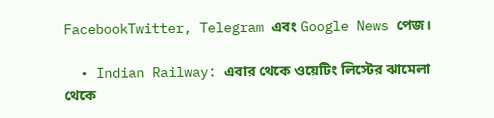FacebookTwitter, Telegram এবং Google News পেজ।

  • Indian Railway: এবার থেকে ওয়েটিং লিস্টের ঝামেলা থেকে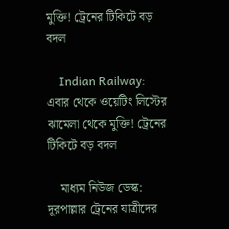মুক্তি! ট্রেনের টিকিটে বড় বদল

    Indian Railway: এবার থেকে ওয়েটিং লিস্টের ঝামেলা থেকে মুক্তি! ট্রেনের টিকিটে বড় বদল

    মাধ্যম নিউজ ডেস্ক: দূরপাল্লার ট্রেনের যাত্রীদের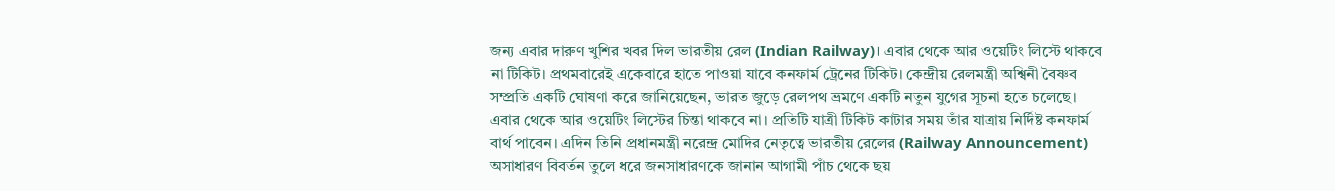জন্য এবার দারুণ খুশির খবর দিল ভারতীয় রেল (Indian Railway)। এবার থেকে আর ওয়েটিং লিস্টে থাকবে না টিকিট। প্রথমবারেই একেবারে হাতে পাওয়া যাবে কনফার্ম ট্রেনের টিকিট। কেন্দ্রীয় রেলমন্ত্রী অশ্বিনী বৈষ্ণব সম্প্রতি একটি ঘোষণা করে জানিয়েছেন, ভারত জুড়ে রেলপথ ভ্রমণে একটি নতুন যুগের সূচনা হতে চলেছে। এবার থেকে আর ওয়েটিং লিস্টের চিন্তা থাকবে না। প্রতিটি যাত্রী টিকিট কাটার সময় তাঁর যাত্রায় নির্দিষ্ট কনফার্ম বার্থ পাবেন। এদিন তিনি প্রধানমন্ত্রী নরেন্দ্র মোদির নেতৃত্বে ভারতীয় রেলের (Railway Announcement) অসাধারণ বিবর্তন তুলে ধরে জনসাধারণকে জানান আগামী পাঁচ থেকে ছয়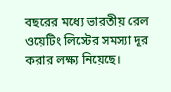বছরের মধ্যে ভারতীয় রেল ওয়েটিং লিস্টের সমস্যা দূর করার লক্ষ্য নিয়েছে।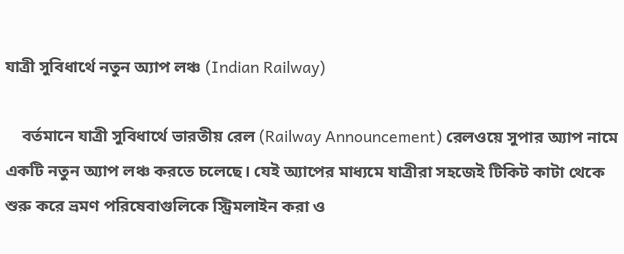যাত্রী সুবিধার্থে নতুন অ্যাপ লঞ্চ (Indian Railway)

    বর্তমানে যাত্রী সুবিধার্থে ভারতীয় রেল (Railway Announcement) রেলওয়ে সুপার অ্যাপ নামে একটি নতুন অ্যাপ লঞ্চ করতে চলেছে। যেই অ্যাপের মাধ্যমে যাত্রীরা সহজেই টিকিট কাটা থেকে শুরু করে ভ্রমণ পরিষেবাগুলিকে স্ট্রিমলাইন করা ও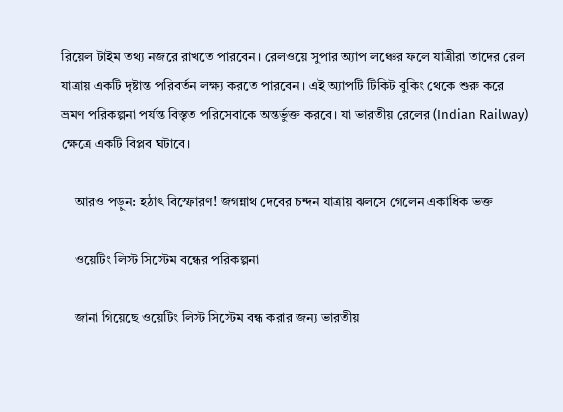রিয়েল টাইম তথ্য নজরে রাখতে পারবেন। রেলওয়ে সুপার অ্যাপ লঞ্চের ফলে যাত্রীরা তাদের রেল যাত্রায় একটি দৃষ্টান্ত পরিবর্তন লক্ষ্য করতে পারবেন। এই অ্যাপটি টিকিট বুকিং থেকে শুরু করে ভ্রমণ পরিকল্পনা পর্যন্ত বিস্তৃত পরিসেবাকে অন্তর্ভুক্ত করবে। যা ভারতীয় রেলের (Indian Railway) ক্ষেত্রে একটি বিপ্লব ঘটাবে।

    আরও পড়ুন: হঠাৎ বিস্ফোরণ! জগন্নাথ দেবের চন্দন যাত্রায় ঝলসে গেলেন একাধিক ভক্ত

    ওয়েটিং লিস্ট সিস্টেম বন্ধের পরিকল্পনা

    জানা গিয়েছে ওয়েটিং লিস্ট সিস্টেম বন্ধ করার জন্য ভারতীয়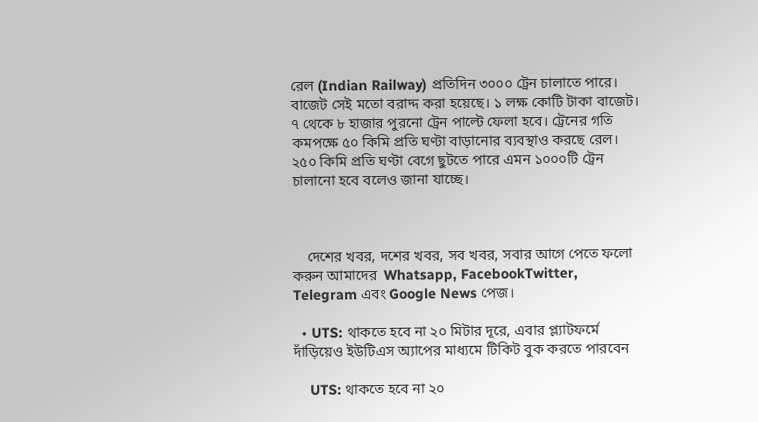রেল (Indian Railway) প্রতিদিন ৩০০০ ট্রেন চালাতে পারে। বাজেট সেই মতো বরাদ্দ করা হয়েছে। ১ লক্ষ কোটি টাকা বাজেট। ৭ থেকে ৮ হাজার পুরনো ট্রেন পাল্টে ফেলা হবে। ট্রেনের গতি কমপক্ষে ৫০ কিমি প্রতি ঘণ্টা বাড়ানোর ব্যবস্থাও করছে রেল। ২৫০ কিমি প্রতি ঘণ্টা বেগে ছুটতে পারে এমন ১০০০টি ট্রেন চালানো হবে বলেও জানা যাচ্ছে।



    দেশের খবর, দশের খবর, সব খবর, সবার আগে পেতে ফলো করুন আমাদের  Whatsapp, FacebookTwitter, Telegram এবং Google News পেজ।

  • UTS: থাকতে হবে না ২০ মিটার দূরে, এবার প্ল্যাটফর্মে দাঁড়িয়েও ইউটিএস অ্যাপের মাধ্যমে টিকিট বুক করতে পারবেন

    UTS: থাকতে হবে না ২০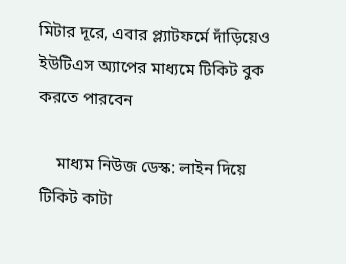মিটার দূরে, এবার প্ল্যাটফর্মে দাঁড়িয়েও ইউটিএস অ্যাপের মাধ্যমে টিকিট বুক করতে পারবেন

    মাধ্যম নিউজ ডেস্ক: লাইন দিয়ে টিকিট কাটা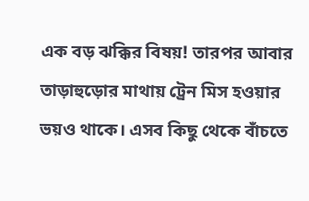এক বড় ঝক্কির বিষয়! তারপর আবার তাড়াহুড়োর মাথায় ট্রেন মিস হওয়ার ভয়ও থাকে। এসব কিছু থেকে বাঁচতে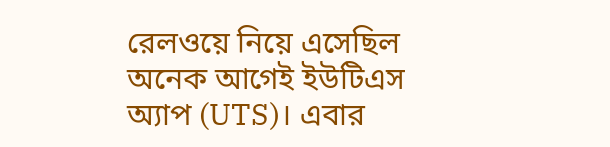রেলওয়ে নিয়ে এসেছিল অনেক আগেই ইউটিএস অ্যাপ (UTS)। এবার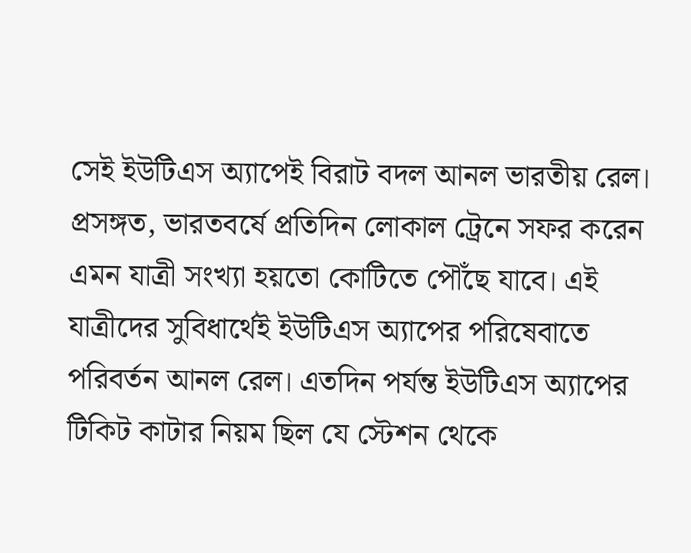সেই ইউটিএস অ্যাপেই বিরাট বদল আনল ভারতীয় রেল। প্রসঙ্গত, ভারতবর্ষে প্রতিদিন লোকাল ট্রেনে সফর করেন এমন যাত্রী সংখ্যা হয়তো কোটিতে পৌঁছে যাবে। এই যাত্রীদের সুবিধার্থেই ইউটিএস অ্যাপের পরিষেবাতে পরিবর্তন আনল রেল। এতদিন পর্যন্ত ইউটিএস অ্যাপের টিকিট কাটার নিয়ম ছিল যে স্টেশন থেকে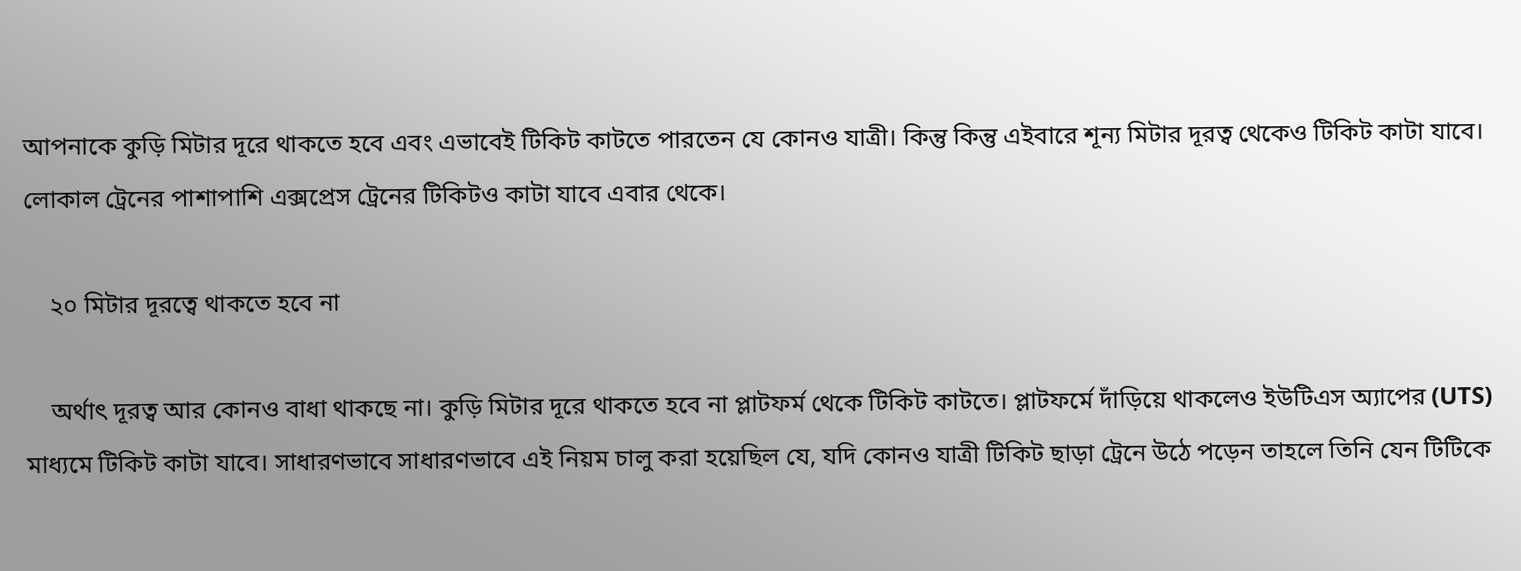আপনাকে কুড়ি মিটার দূরে থাকতে হবে এবং এভাবেই টিকিট কাটতে পারতেন যে কোনও যাত্রী। কিন্তু কিন্তু এইবারে শূন্য মিটার দূরত্ব থেকেও টিকিট কাটা যাবে। লোকাল ট্রেনের পাশাপাশি এক্সপ্রেস ট্রেনের টিকিটও কাটা যাবে এবার থেকে।

    ২০ মিটার দূরত্বে থাকতে হবে না

    অর্থাৎ দূরত্ব আর কোনও বাধা থাকছে না। কুড়ি মিটার দূরে থাকতে হবে না প্লাটফর্ম থেকে টিকিট কাটতে। প্লাটফর্মে দাঁড়িয়ে থাকলেও ইউটিএস অ্যাপের (UTS) মাধ্যমে টিকিট কাটা যাবে। সাধারণভাবে সাধারণভাবে এই নিয়ম চালু করা হয়েছিল যে, যদি কোনও যাত্রী টিকিট ছাড়া ট্রেনে উঠে পড়েন তাহলে তিনি যেন টিটিকে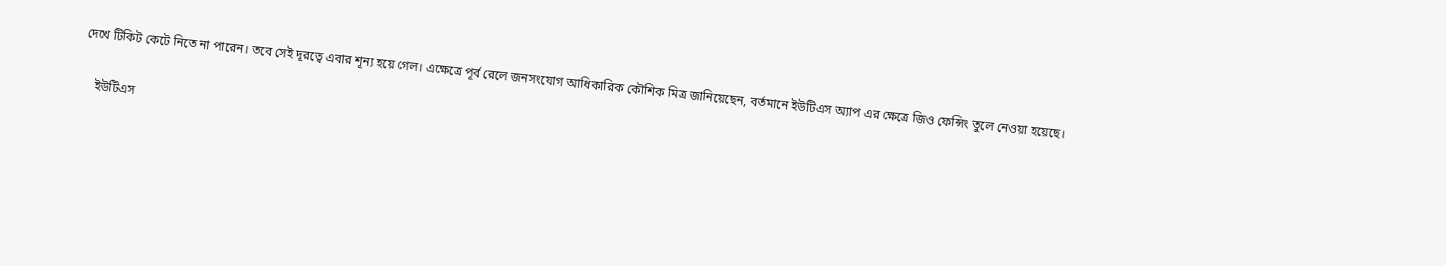দেখে টিকিট কেটে নিতে না পারেন। তবে সেই দূরত্বে এবার শূন্য হয়ে গেল। এক্ষেত্রে পূর্ব রেলে জনসংযোগ আধিকারিক কৌশিক মিত্র জানিয়েছেন, বর্তমানে ইউটিএস অ্যাপ এর ক্ষেত্রে জিও ফেন্সিং তুলে নেওয়া হয়েছে।

    ইউটিএস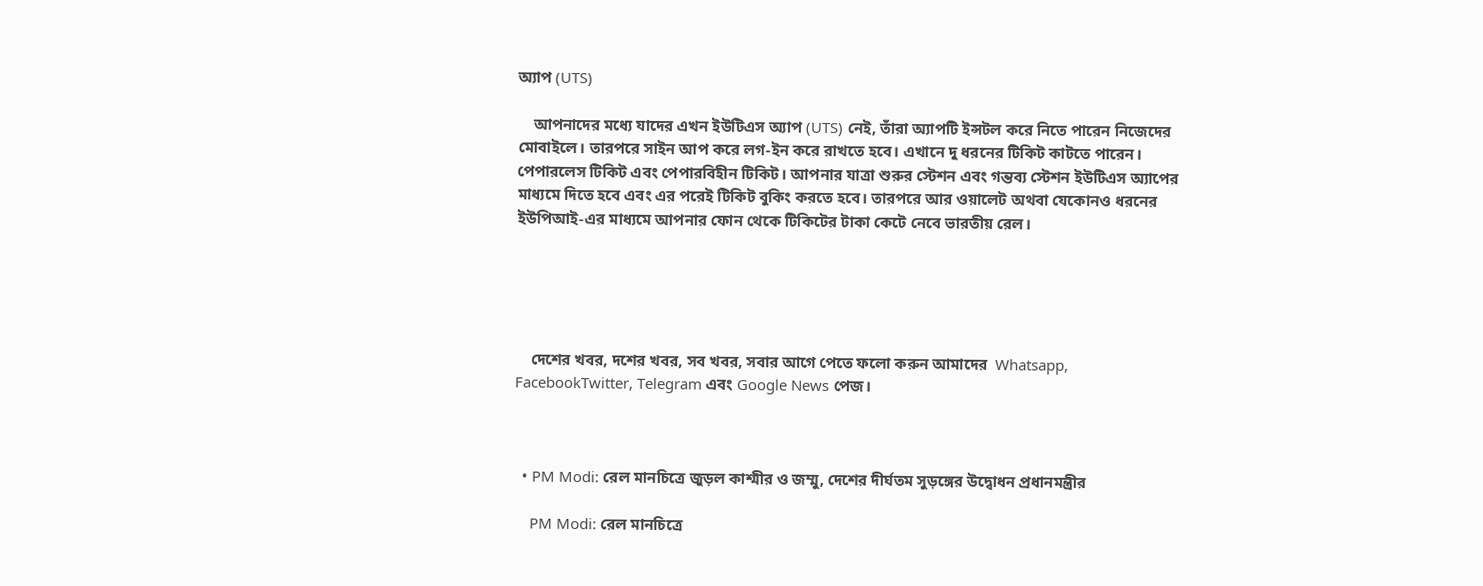অ্যাপ (UTS)

    আপনাদের মধ্যে যাদের এখন ইউটিএস অ্যাপ (UTS) নেই, তাঁরা অ্যাপটি ইন্সটল করে নিতে পারেন নিজেদের মোবাইলে। তারপরে সাইন আপ করে লগ-ইন করে রাখতে হবে। এখানে দু ধরনের টিকিট কাটতে পারেন। পেপারলেস টিকিট এবং পেপারবিহীন টিকিট। আপনার যাত্রা শুরুর স্টেশন এবং গন্তব্য স্টেশন ইউটিএস অ্যাপের মাধ্যমে দিতে হবে এবং এর পরেই টিকিট বুকিং করতে হবে। তারপরে আর ওয়ালেট অথবা যেকোনও ধরনের ইউপিআই-এর মাধ্যমে আপনার ফোন থেকে টিকিটের টাকা কেটে নেবে ভারতীয় রেল।





    দেশের খবর, দশের খবর, সব খবর, সবার আগে পেতে ফলো করুন আমাদের  Whatsapp, FacebookTwitter, Telegram এবং Google News পেজ।



  • PM Modi: রেল মানচিত্রে জুড়ল কাশ্মীর ও জম্মু, দেশের দীর্ঘতম সুড়ঙ্গের উদ্বোধন প্রধানমন্ত্রীর

    PM Modi: রেল মানচিত্রে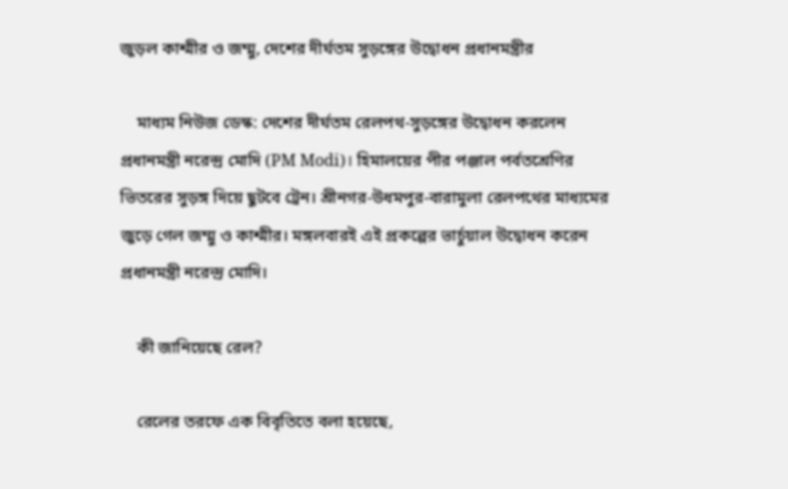জুড়ল কাশ্মীর ও জম্মু, দেশের দীর্ঘতম সুড়ঙ্গের উদ্বোধন প্রধানমন্ত্রীর

    মাধ্যম নিউজ ডেস্ক: দেশের দীর্ঘতম রেলপথ-সুড়ঙ্গের উদ্বোধন করলেন প্রধানমন্ত্রী নরেন্দ্র মোদি (PM Modi)। হিমালয়ের পীর পঞ্জাল পর্বতশ্রেণির ভিতরের সুড়ঙ্গ দিয়ে ছুটবে ট্রেন। শ্রীনগর-উধমপুর-বারামুলা রেলপথের মাধ্যমের জুড়ে গেল জম্মু ও কাশ্মীর। মঙ্গলবারই এই প্রকল্পের ভার্চুয়াল উদ্বোধন করেন প্রধানমন্ত্রী নরেন্দ্র মোদি।

    কী জানিয়েছে রেল?

    রেলের তরফে এক বিবৃতিতে বলা হয়েছে,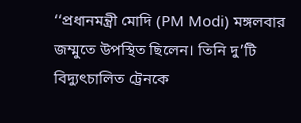‘‘প্রধানমন্ত্রী মোদি (PM Modi) মঙ্গলবার জম্মুতে উপস্থিত ছিলেন। তিনি দু’টি বিদ্যুৎচালিত ট্রেনকে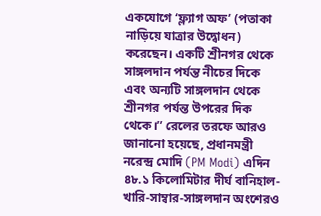একযোগে ‘ফ্ল্যাগ অফ’ (পতাকা নাড়িয়ে যাত্রার উদ্বোধন) করেছেন। একটি শ্রীনগর থেকে সাঙ্গলদান পর্যন্ত নীচের দিকে এবং অন্যটি সাঙ্গলদান থেকে শ্রীনগর পর্যন্ত উপরের দিক থেকে।’’ রেলের তরফে আরও জানানো হয়েছে, প্রধানমন্ত্রী নরেন্দ্র মোদি (PM Modi) এদিন ৪৮.১ কিলোমিটার দীর্ঘ বানিহাল-খারি-সাম্বার-সাঙ্গলদান অংশেরও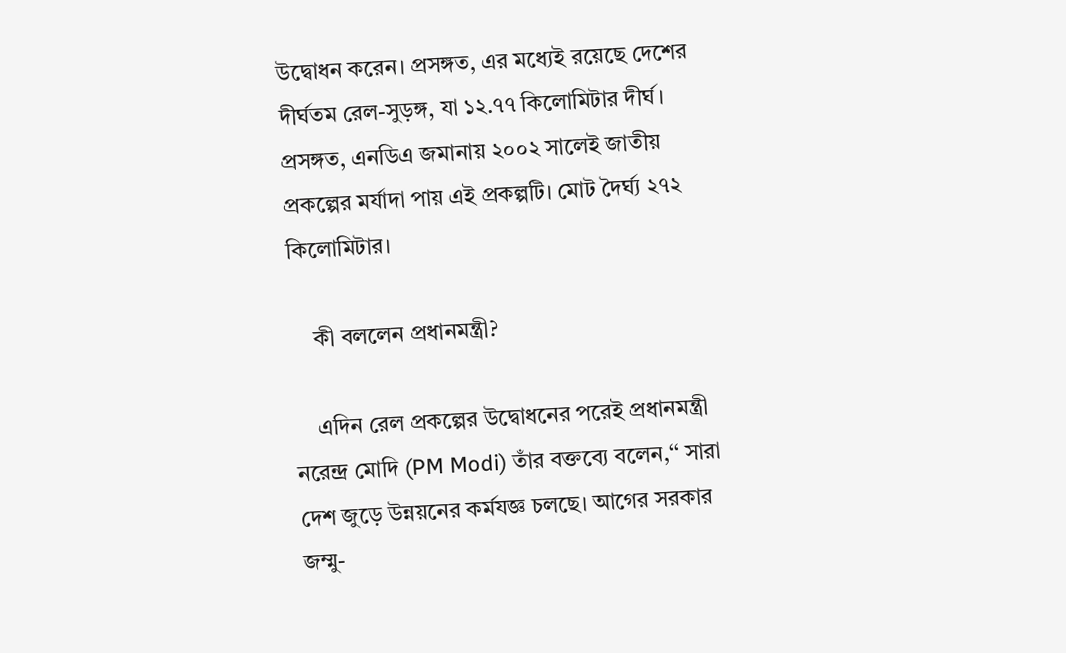উদ্বোধন করেন। প্রসঙ্গত, এর মধ্যেই রয়েছে দেশের দীর্ঘতম রেল-সুড়ঙ্গ, যা ১২.৭৭ কিলোমিটার দীর্ঘ। প্রসঙ্গত, এনডিএ জমানায় ২০০২ সালেই জাতীয় প্রকল্পের মর্যাদা পায় এই প্রকল্পটি। মোট দৈর্ঘ্য ২৭২ কিলোমিটার।

    কী বললেন প্রধানমন্ত্রী?

    এদিন রেল প্রকল্পের উদ্বোধনের পরেই প্রধানমন্ত্রী নরেন্দ্র মোদি (PM Modi) তাঁর বক্তব্যে বলেন,‘‘ সারা দেশ জুড়ে উন্নয়নের কর্মযজ্ঞ চলছে। আগের সরকার জম্মু-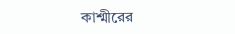কাশ্মীরের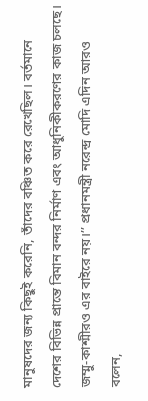মানুষদের জন্য কিছুই করেনি, তাঁদের বঞ্চিত করে রেখেছিল। বর্তমানে দেশের বিভিন্ন প্রান্তে বিমান বন্দর নির্মাণ এবং আধুনিকীকরণের কাজ চলছে। জম্মু-কাশ্মীরও এর বাইরে নয়।’’ প্রধানমন্ত্রী নরেন্দ্র মোদি এদিন আরও বলেন,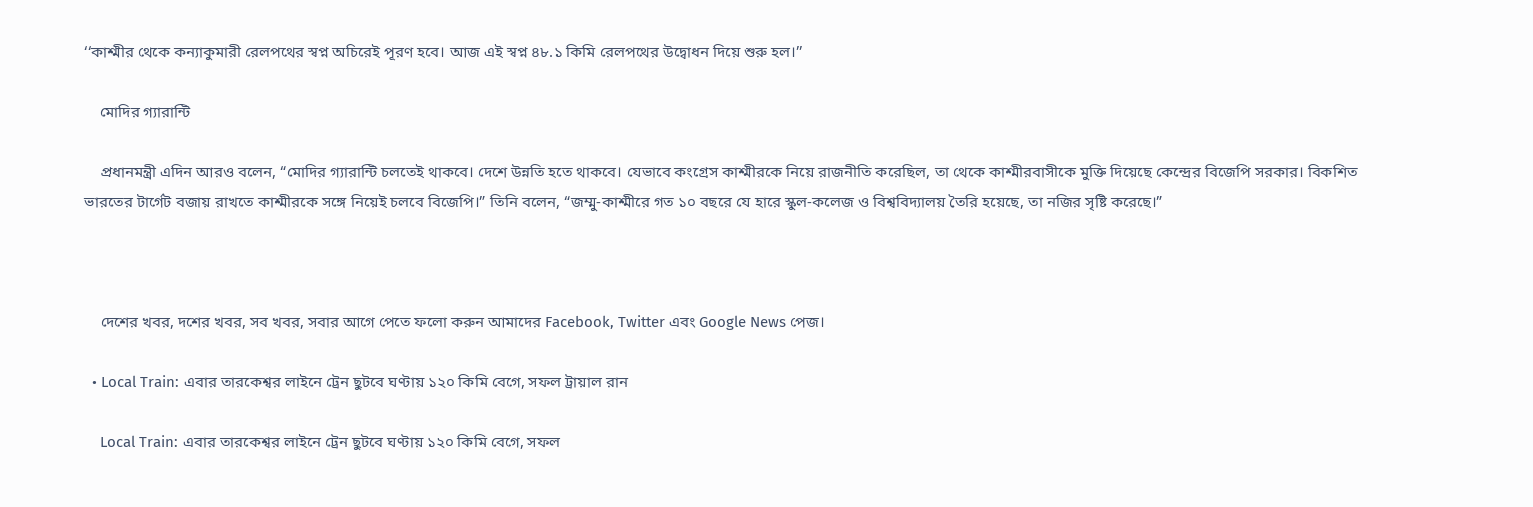‘‘কাশ্মীর থেকে কন্যাকুমারী রেলপথের স্বপ্ন অচিরেই পূরণ হবে। আজ এই স্বপ্ন ৪৮.১ কিমি রেলপথের উদ্বোধন দিয়ে শুরু হল।’’

    মোদির গ্যারান্টি

    প্রধানমন্ত্রী এদিন আরও বলেন, “মোদির গ্যারান্টি চলতেই থাকবে। দেশে উন্নতি হতে থাকবে। যেভাবে কংগ্রেস কাশ্মীরকে নিয়ে রাজনীতি করেছিল, তা থেকে কাশ্মীরবাসীকে মুক্তি দিয়েছে কেন্দ্রের বিজেপি সরকার। বিকশিত ভারতের টার্গেট বজায় রাখতে কাশ্মীরকে সঙ্গে নিয়েই চলবে বিজেপি।” তিনি বলেন, “জম্মু-কাশ্মীরে গত ১০ বছরে যে হারে স্কুল-কলেজ ও বিশ্ববিদ্যালয় তৈরি হয়েছে, তা নজির সৃষ্টি করেছে।”



    দেশের খবর, দশের খবর, সব খবর, সবার আগে পেতে ফলো করুন আমাদের Facebook, Twitter এবং Google News পেজ।

  • Local Train: এবার তারকেশ্বর লাইনে ট্রেন ছুটবে ঘণ্টায় ১২০ কিমি বেগে, সফল ট্রায়াল রান

    Local Train: এবার তারকেশ্বর লাইনে ট্রেন ছুটবে ঘণ্টায় ১২০ কিমি বেগে, সফল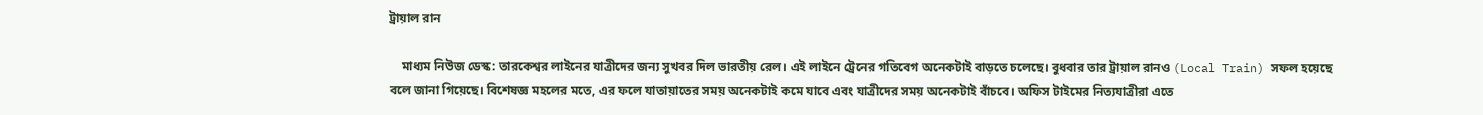ট্রায়াল রান

    মাধ্যম নিউজ ডেস্ক: তারকেশ্বর লাইনের যাত্রীদের জন্য সুখবর দিল ভারতীয় রেল। এই লাইনে ট্রেনের গতিবেগ অনেকটাই বাড়তে চলেছে। বুধবার তার ট্রায়াল রানও (Local Train) সফল হয়েছে বলে জানা গিয়েছে। বিশেষজ্ঞ মহলের মতে, এর ফলে যাতায়াতের সময় অনেকটাই কমে যাবে এবং যাত্রীদের সময় অনেকটাই বাঁচবে। অফিস টাইমের নিত্যযাত্রীরা এতে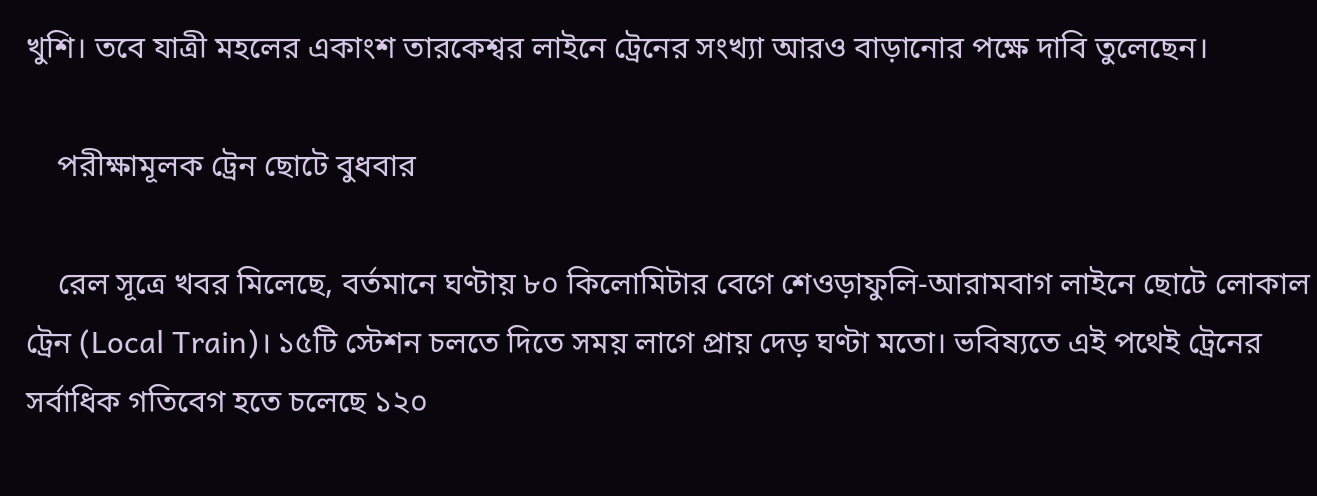খুশি। তবে যাত্রী মহলের একাংশ তারকেশ্বর লাইনে ট্রেনের সংখ্যা আরও বাড়ানোর পক্ষে দাবি তুলেছেন।

    পরীক্ষামূলক ট্রেন ছোটে বুধবার

    রেল সূত্রে খবর মিলেছে, বর্তমানে ঘণ্টায় ৮০ কিলোমিটার বেগে শেওড়াফুলি-আরামবাগ লাইনে ছোটে লোকাল ট্রেন (Local Train)। ১৫টি স্টেশন চলতে দিতে সময় লাগে প্রায় দেড় ঘণ্টা মতো। ভবিষ্যতে এই পথেই ট্রেনের সর্বাধিক গতিবেগ হতে চলেছে ১২০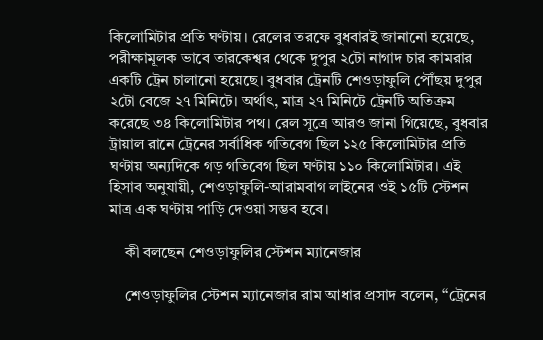কিলোমিটার প্রতি ঘণ্টায়। রেলের তরফে বুধবারই জানানো হয়েছে, পরীক্ষামূলক ভাবে তারকেশ্বর থেকে দুপুর ২টো নাগাদ চার কামরার একটি ট্রেন চালানো হয়েছে। বুধবার ট্রেনটি শেওড়াফুলি পৌঁছয় দুপুর ২টো বেজে ২৭ মিনিটে। অর্থাৎ, মাত্র ২৭ মিনিটে ট্রেনটি অতিক্রম করেছে ৩৪ কিলোমিটার পথ। রেল সূত্রে আরও জানা গিয়েছে, বুধবার ট্রায়াল রানে ট্রেনের সর্বাধিক গতিবেগ ছিল ১২৫ কিলোমিটার প্রতি ঘণ্টায় অন্যদিকে গড় গতিবেগ ছিল ঘণ্টায় ১১০ কিলোমিটার। এই হিসাব অনুযায়ী, শেওড়াফুলি-আরামবাগ লাইনের ওই ১৫টি স্টেশন মাত্র এক ঘণ্টায় পাড়ি দেওয়া সম্ভব হবে।

    কী বলছেন শেওড়াফুলির স্টেশন ম্যানেজার

    শেওড়াফুলির স্টেশন ম্যানেজার রাম আধার প্রসাদ বলেন, ‘‘ট্রেনের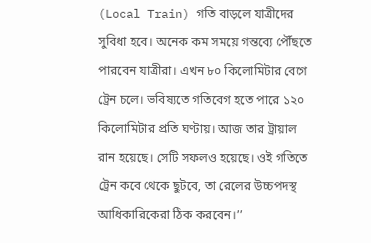(Local Train) গতি বাড়লে যাত্রীদের সুবিধা হবে। অনেক কম সময়ে গন্তব্যে পৌঁছতে পারবেন যাত্রীরা। এখন ৮০ কিলোমিটার বেগে ট্রেন চলে। ভবিষ্যতে গতিবেগ হতে পারে ১২০ কিলোমিটার প্রতি ঘণ্টায়। আজ তার ট্রায়াল রান হয়েছে। সেটি সফলও হয়েছে। ওই গতিতে ট্রেন কবে থেকে ছুটবে, তা রেলের উচ্চপদস্থ আধিকারিকেরা ঠিক করবেন।’’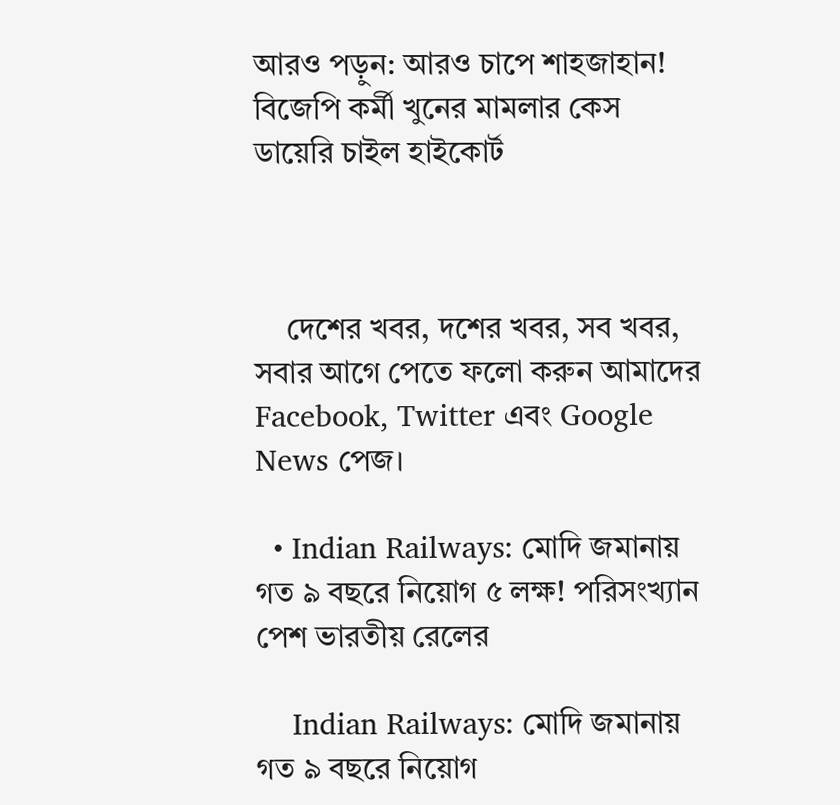আরও পড়ুন: আরও চাপে শাহজাহান! বিজেপি কর্মী খুনের মামলার কেস ডায়েরি চাইল হাইকোর্ট



    দেশের খবর, দশের খবর, সব খবর, সবার আগে পেতে ফলো করুন আমাদের Facebook, Twitter এবং Google News পেজ।

  • Indian Railways: মোদি জমানায় গত ৯ বছরে নিয়োগ ৫ লক্ষ! পরিসংখ্যান পেশ ভারতীয় রেলের

    Indian Railways: মোদি জমানায় গত ৯ বছরে নিয়োগ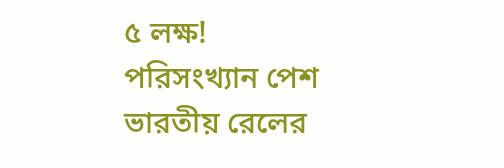৫ লক্ষ! পরিসংখ্যান পেশ ভারতীয় রেলের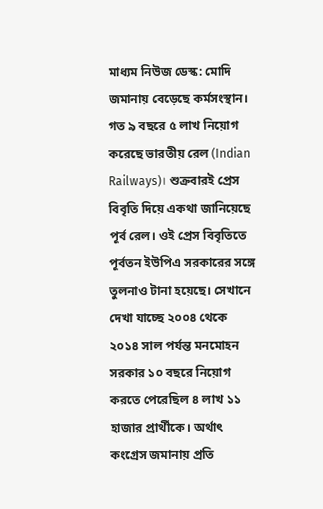মাধ্যম নিউজ ডেস্ক: মোদি জমানায় বেড়েছে কর্মসংস্থান। গত ৯ বছরে ৫ লাখ নিয়োগ করেছে ভারতীয় রেল (Indian Railways)। শুক্রবারই প্রেস বিবৃতি দিয়ে একথা জানিয়েছে পূর্ব রেল। ওই প্রেস বিবৃতিতে পূর্বতন ইউপিএ সরকারের সঙ্গে তুলনাও টানা হয়েছে। সেখানে দেখা যাচ্ছে ২০০৪ থেকে ২০১৪ সাল পর্যন্ত মনমোহন সরকার ১০ বছরে নিয়োগ করতে পেরেছিল ৪ লাখ ১১ হাজার প্রার্থীকে। অর্থাৎ কংগ্রেস জমানায় প্রতি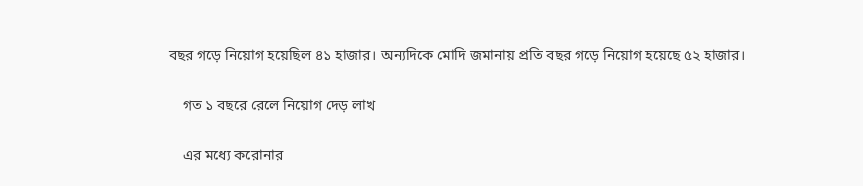বছর গড়ে নিয়োগ হয়েছিল ৪১ হাজার। অন্যদিকে মোদি জমানায় প্রতি বছর গড়ে নিয়োগ হয়েছে ৫২ হাজার।

    গত ১ বছরে রেলে নিয়োগ দেড় লাখ

    এর মধ্যে করোনার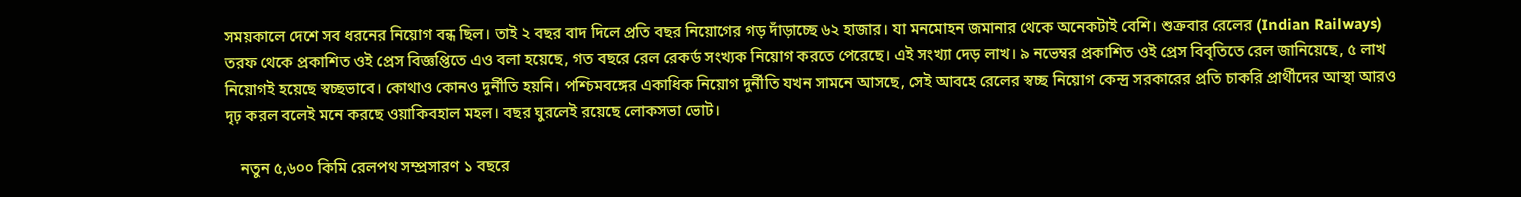সময়কালে দেশে সব ধরনের নিয়োগ বন্ধ ছিল। তাই ২ বছর বাদ দিলে প্রতি বছর নিয়োগের গড় দাঁড়াচ্ছে ৬২ হাজার। যা মনমোহন জমানার থেকে অনেকটাই বেশি। শুক্রবার রেলের (Indian Railways) তরফ থেকে প্রকাশিত ওই প্রেস বিজ্ঞপ্তিতে এও বলা হয়েছে, গত বছরে রেল রেকর্ড সংখ্যক নিয়োগ করতে পেরেছে। এই সংখ্যা দেড় লাখ। ৯ নভেম্বর প্রকাশিত ওই প্রেস বিবৃতিতে রেল জানিয়েছে, ৫ লাখ নিয়োগই হয়েছে স্বচ্ছভাবে। কোথাও কোনও দুর্নীতি হয়নি। পশ্চিমবঙ্গের একাধিক নিয়োগ দুর্নীতি যখন সামনে আসছে, সেই আবহে রেলের স্বচ্ছ নিয়োগ কেন্দ্র সরকারের প্রতি চাকরি প্রার্থীদের আস্থা আরও দৃঢ় করল বলেই মনে করছে ওয়াকিবহাল মহল। বছর ঘুরলেই রয়েছে লোকসভা ভোট।

    নতুন ৫,৬০০ কিমি রেলপথ সম্প্রসারণ ১ বছরে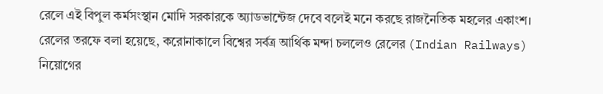রেলে এই বিপুল কর্মসংস্থান মোদি সরকারকে অ্যাডভান্টেজ দেবে বলেই মনে করছে রাজনৈতিক মহলের একাংশ। রেলের তরফে বলা হয়েছে, করোনাকালে বিশ্বের সর্বত্র আর্থিক মন্দা চললেও রেলের (Indian Railways) নিয়োগের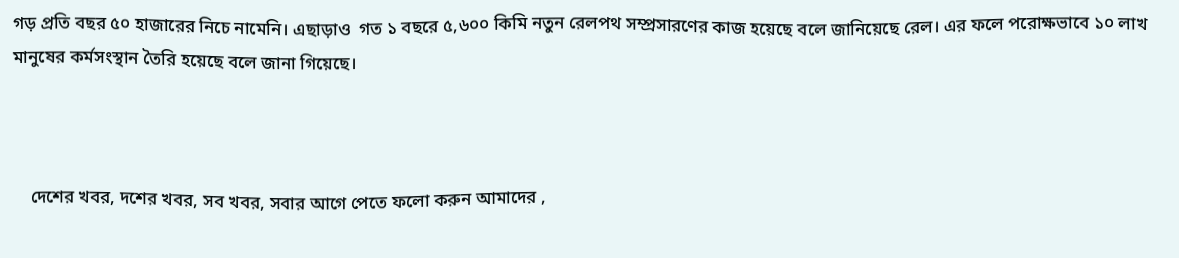গড় প্রতি বছর ৫০ হাজারের নিচে নামেনি। এছাড়াও  গত ১ বছরে ৫,৬০০ কিমি নতুন রেলপথ সম্প্রসারণের কাজ হয়েছে বলে জানিয়েছে রেল। এর ফলে পরোক্ষভাবে ১০ লাখ মানুষের কর্মসংস্থান তৈরি হয়েছে বলে জানা গিয়েছে।



    দেশের খবর, দশের খবর, সব খবর, সবার আগে পেতে ফলো করুন আমাদের ,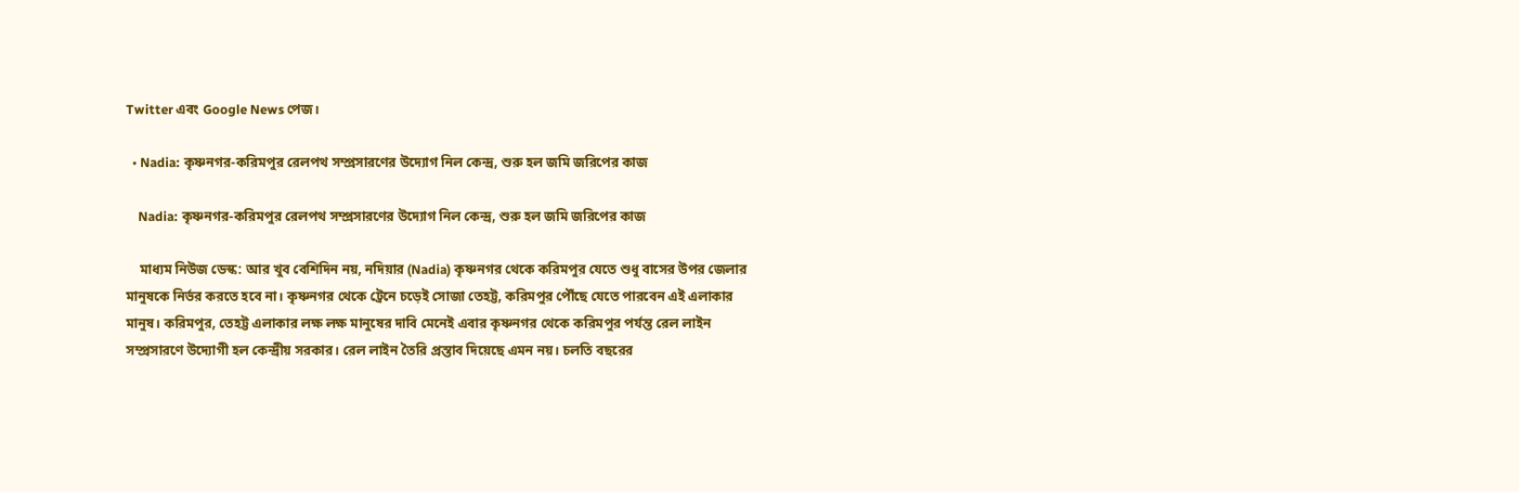Twitter এবং Google News পেজ।

  • Nadia: কৃষ্ণনগর-করিমপুর রেলপথ সম্প্রসারণের উদ্যোগ নিল কেন্দ্র, শুরু হল জমি জরিপের কাজ

    Nadia: কৃষ্ণনগর-করিমপুর রেলপথ সম্প্রসারণের উদ্যোগ নিল কেন্দ্র, শুরু হল জমি জরিপের কাজ

    মাধ্যম নিউজ ডেস্ক: আর খুব বেশিদিন নয়, নদিয়ার (Nadia) কৃষ্ণনগর থেকে করিমপুর যেতে শুধু বাসের উপর জেলার মানুষকে নির্ভর করতে হবে না। কৃষ্ণনগর থেকে ট্রেনে চড়েই সোজা তেহট্ট, করিমপুর পৌঁছে যেতে পারবেন এই এলাকার মানুষ। করিমপুর, তেহট্ট এলাকার লক্ষ লক্ষ মানুষের দাবি মেনেই এবার কৃষ্ণনগর থেকে করিমপুর পর্যন্ত রেল লাইন সম্প্রসারণে উদ্যোগী হল কেন্দ্রীয় সরকার। রেল লাইন তৈরি প্রস্তাব দিয়েছে এমন নয়। চলতি বছরের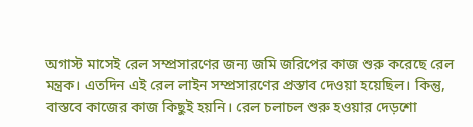অগাস্ট মাসেই রেল সম্প্রসারণের জন্য জমি জরিপের কাজ শুরু করেছে রেল মন্ত্রক। এতদিন এই রেল লাইন সম্প্রসারণের প্রস্তাব দেওয়া হয়েছিল। কিন্তু, বাস্তবে কাজের কাজ কিছুই হয়নি। রেল চলাচল শুরু হওয়ার দেড়শো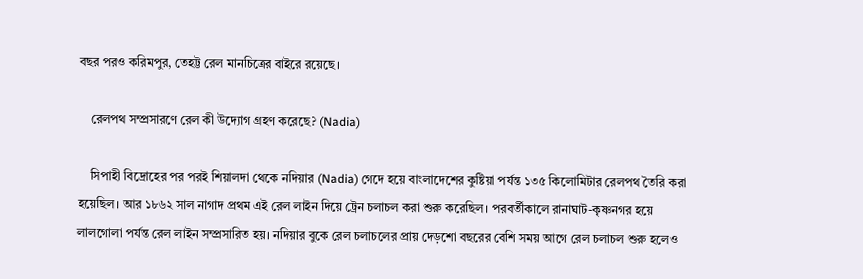বছর পরও করিমপুর, তেহট্ট রেল মানচিত্রের বাইরে রয়েছে।

    রেলপথ সম্প্রসারণে রেল কী উদ্যোগ গ্রহণ করেছে? (Nadia)

    সিপাহী বিদ্রোহের পর পরই শিয়ালদা থেকে নদিয়ার (Nadia) গেদে হয়ে বাংলাদেশের কুষ্টিয়া পর্যন্ত ১৩৫ কিলোমিটার রেলপথ তৈরি করা হয়েছিল। আর ১৮৬২ সাল নাগাদ প্রথম এই রেল লাইন দিয়ে ট্রেন চলাচল করা শুরু করেছিল। পরবর্তীকালে রানাঘাট-কৃষ্ণনগর হয়ে লালগোলা পর্যন্ত রেল লাইন সম্প্রসারিত হয়। নদিয়ার বুকে রেল চলাচলের প্রায় দেড়শো বছরের বেশি সময় আগে রেল চলাচল শুরু হলেও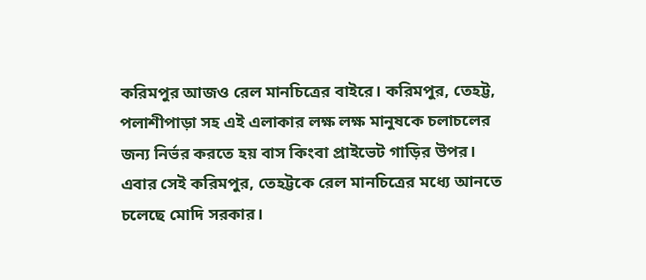করিমপুর আজও রেল মানচিত্রের বাইরে। করিমপুর, তেহট্ট, পলাশীপাড়া সহ এই এলাকার লক্ষ লক্ষ মানুষকে চলাচলের জন্য নির্ভর করতে হয় বাস কিংবা প্রাইভেট গাড়ির উপর। এবার সেই করিমপুর, তেহট্টকে রেল মানচিত্রের মধ্যে আনতে চলেছে মোদি সরকার।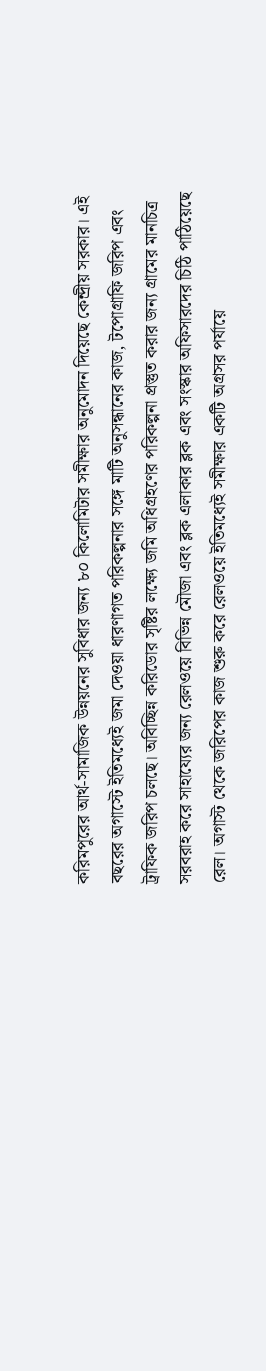করিমপুরের আর্থ-সামাজিক উন্নয়নের সুবিধার জন্য ৮০ কিলোমিটার সমীক্ষার অনুমোদন দিয়েছে কেন্দ্রীয় সরকার। এই বছরের অগাস্টে ইতিমধ্যেই জমা দেওয়া ধারণাগত পরিকল্পনার সঙ্গে মাটি অনুসন্ধানের কাজ, টপোগ্রাফি জরিপ এবং ট্রাফিক জরিপ চলছে। অবিচ্ছিন্ন করিডোর সৃষ্টির লক্ষ্যে জমি অধিগ্রহণের পরিকল্পনা প্রস্তুত করার জন্য গ্রামের মানচিত্র সরবরাহ করে সাহায্যের জন্য রেলওয়ে বিভিন্ন মৌজা এবং ব্লক এলাকার ব্লক এবং সংস্কার অফিসারদের চিঠি পাঠিয়েছে রেল। অগাস্ট থেকে জরিপের কাজ শুরু করে রেলওয়ে ইতিমধ্যেই সমীক্ষার একটি অগ্রসর পর্যায়ে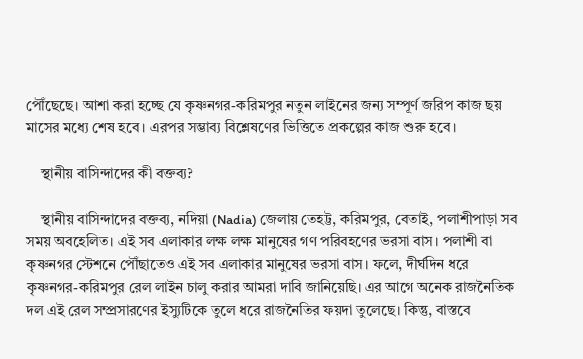পৌঁছেছে। আশা করা হচ্ছে যে কৃষ্ণনগর-করিমপুর নতুন লাইনের জন্য সম্পূর্ণ জরিপ কাজ ছয় মাসের মধ্যে শেষ হবে। এরপর সম্ভাব্য বিশ্লেষণের ভিত্তিতে প্রকল্পের কাজ শুরু হবে।

    স্থানীয় বাসিন্দাদের কী বক্তব্য?

    স্থানীয় বাসিন্দাদের বক্তব্য, নদিয়া (Nadia) জেলায় তেহট্ট, করিমপুর, বেতাই, পলাশীপাড়া সব সময় অবহেলিত। এই সব এলাকার লক্ষ লক্ষ মানুষের গণ পরিবহণের ভরসা বাস। পলাশী বা কৃষ্ণনগর স্টেশনে পৌঁছাতেও এই সব এলাকার মানুষের ভরসা বাস। ফলে, দীর্ঘদিন ধরে কৃষ্ণনগর-করিমপুর রেল লাইন চালু করার আমরা দাবি জানিয়েছি। এর আগে অনেক রাজনৈতিক দল এই রেল সম্প্রসারণের ইস্যুটিকে তুলে ধরে রাজনৈতির ফয়দা তুলেছে। কিন্তু, বাস্তবে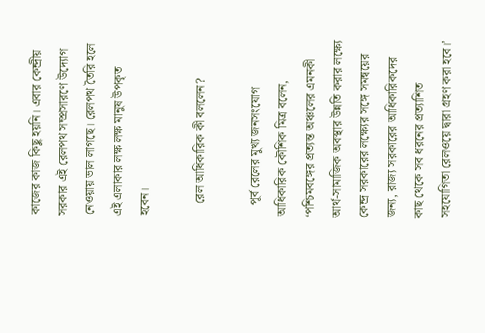কাজের কাজ কিছু হয়নি। এবার কেন্দ্রীয় সরকার এই রেলপথ সম্প্রসারণে উদ্যোগ নেওয়ায় ভাল লাগছে। রেলপথ তৈরি হলে এই এলাকার লক্ষ লক্ষ মানুষ উপকৃত হবেন।

    রেল আধিকারিক কী বললেন?

    পূর্ব রেলের মুখ্য জনসংযোগ আধিকারিক কৌশিক মিত্র বলেন, ‘পশ্চিমবঙ্গের প্রত্যন্ত অঞ্চলের এমনকী আর্থ-সামাজিক অবস্থার উন্নতি করার লক্ষ্যে কেন্দ্র সরকারের লক্ষ্যের সঙ্গে সমন্বয়ের জন্য, রাজ্য সরকারের আধিকারিকদের কাছ থেকে সব ধরনের প্রত্যাশিত সহযোগিতা রেলওয়ে দ্বারা গ্রহণ করা হবে।’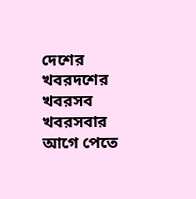দেশের খবরদশের খবরসব খবরসবার আগে পেতে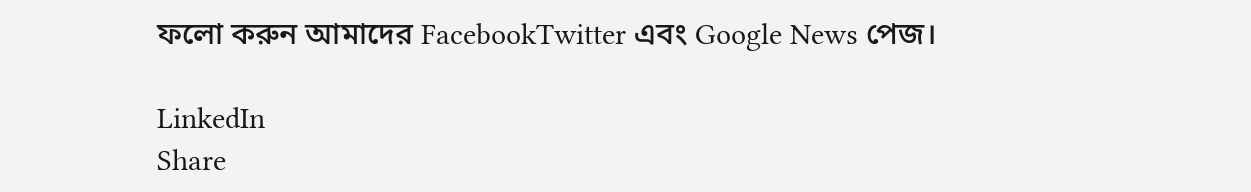ফলো করুন আমাদের FacebookTwitter এবং Google News পেজ।

LinkedIn
Share